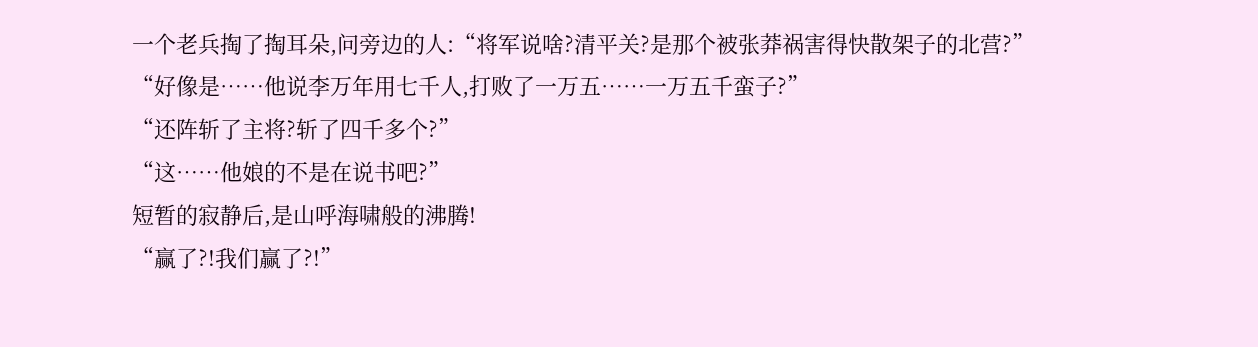一个老兵掏了掏耳朵,问旁边的人:“将军说啥?清平关?是那个被张莽祸害得快散架子的北营?”
“好像是……他说李万年用七千人,打败了一万五……一万五千蛮子?”
“还阵斩了主将?斩了四千多个?”
“这……他娘的不是在说书吧?”
短暂的寂静后,是山呼海啸般的沸腾!
“赢了?!我们赢了?!”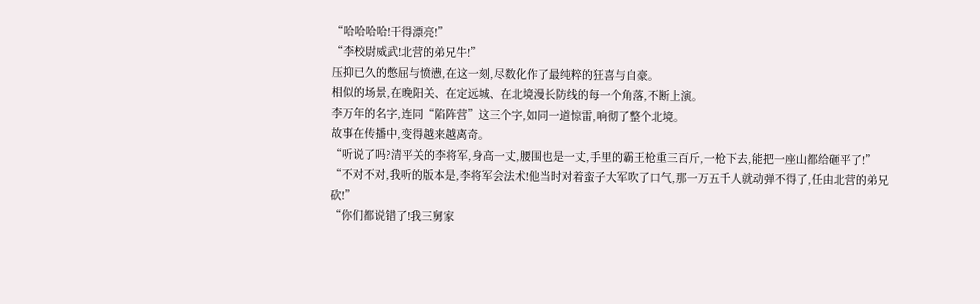“哈哈哈哈!干得漂亮!”
“李校尉威武!北营的弟兄牛!”
压抑已久的憋屈与愤懑,在这一刻,尽数化作了最纯粹的狂喜与自豪。
相似的场景,在晚阳关、在定远城、在北境漫长防线的每一个角落,不断上演。
李万年的名字,连同“陷阵营”这三个字,如同一道惊雷,响彻了整个北境。
故事在传播中,变得越来越离奇。
“听说了吗?清平关的李将军,身高一丈,腰围也是一丈,手里的霸王枪重三百斤,一枪下去,能把一座山都给砸平了!”
“不对不对,我听的版本是,李将军会法术!他当时对着蛮子大军吹了口气,那一万五千人就动弹不得了,任由北营的弟兄砍!”
“你们都说错了!我三舅家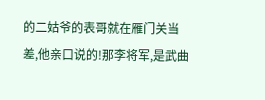的二姑爷的表哥就在雁门关当差,他亲口说的!那李将军,是武曲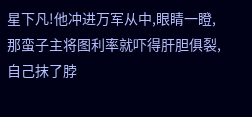星下凡!他冲进万军从中,眼睛一瞪,那蛮子主将图利率就吓得肝胆俱裂,自己抹了脖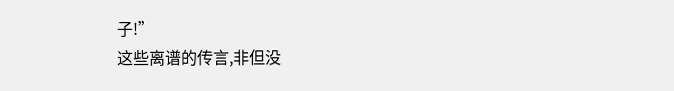子!”
这些离谱的传言,非但没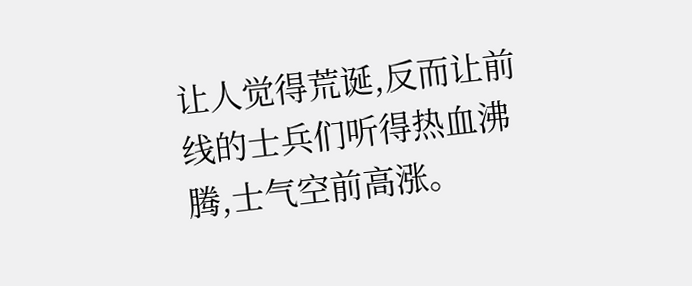让人觉得荒诞,反而让前线的士兵们听得热血沸腾,士气空前高涨。